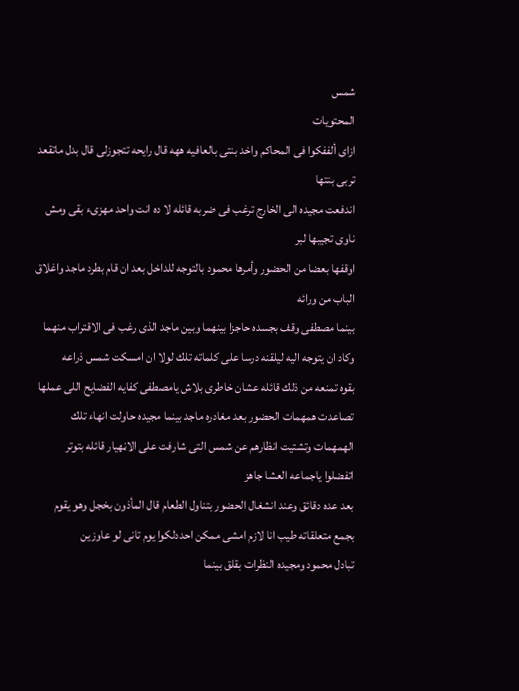شمس
المحتويات
ازاى ألففكوا فى المحاكم واخد بنتى بالعافيه ههه قال رايحه تتجوزلى قال بدل ماتقعد تربى بنتها
اندفعت مجيده الى الخارج ترغب فى ضربه قائله لا ده انت واحد مهزىء بقى ومش ناوى تجيبها لبر
اوقفها بعضا من الحضور وأمرها محمود بالتوجه للداخل بعد ان قام بطرد ماجد واغلاق الباب من ورائه
بينما مصطفى وقف بجسده حاجزا بينهما وبين ماجد الذى رغب فى الاقتراب منهما وكاد ان يتوجه اليه ليلقنه درسا على كلماته تلك لولا ان امسكت شمس ذراعه
بقوه تمنعه من ذلك قائله عشان خاطرى بلاش يامصطفى كفايه الفضايح اللى عملها
تصاعدت همهمات الحضور بعد مغادره ماجد بينما مجيده حاولت انهاء تلك الهمهمات وتشتيت انظارهم عن شمس التى شارفت على الاڼهيار قائله بتوتر اتفضلوا ياجماعه العشا جاهز
بعد عده دقائق وعند انشغال الحضور بتناول الطعام قال المأذون بخجل وهو يقوم بجمع متعلقاته طيب انا لازم امشى ممكن احددلكوا يوم تانى لو عاوزين
تبادل محمود ومجيده النظرات بقلق بينما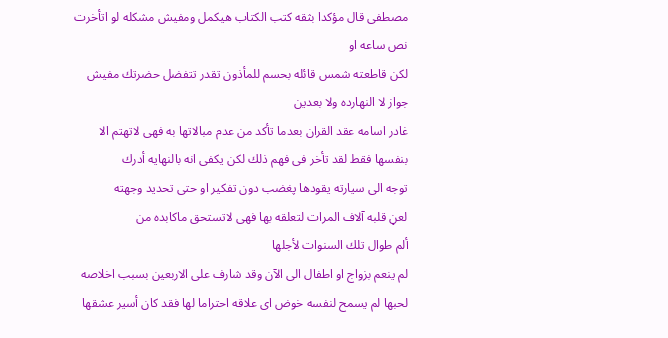مصطفى قال مؤكدا بثقه كتب الكتاب هيكمل ومفيش مشكله لو اتأخرت نص ساعه او
لكن قاطعته شمس قائله بحسم للمأذون تقدر تتفضل حضرتك مفيش جواز لا النهارده ولا بعدين
غادر اسامه عقد القران بعدما تأكد من عدم مبالاتها به فهى لاتهتم الا بنفسها فقط لقد تأخر فى فهم ذلك لكن يكفى انه بالنهايه أدرك
توجه الى سيارته يقودها پغضب دون تفكير او حتى تحديد وجهته
لعڼ قلبه آلاف المرات لتعلقه بها فهى لاتستحق ماكابده من
ألم طوال تلك السنوات لأجلها
لم ينعم بزواج او اطفال الى الآن وقد شارف على الاربعين بسبب اخلاصه لحبها لم يسمح لنفسه خوض اى علاقه احتراما لها فقد كان أسير عشقها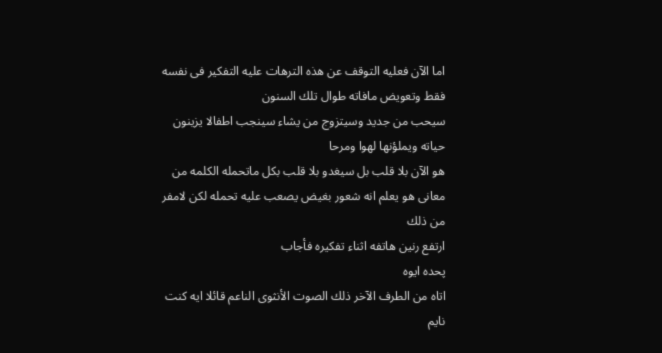اما الآن فعليه التوقف عن هذه الترهات عليه التفكير فى نفسه فقط وتعويض مافاته طوال تلك السنون
سيحب من جديد وسيتزوج من يشاء سينجب اطفالا يزينون حياته ويملؤنها لهوا ومرحا
هو الآن بلا قلب بل سيغدو بلا قلب بكل ماتحمله الكلمه من معانى هو يعلم انه شعور بغيض يصعب عليه تحمله لكن لامفر من ذلك
ارتفع رنين هاتفه اثناء تفكيره فأجاب
پحده ايوه
اتاه من الطرف الآخر ذلك الصوت الأنثوى الناعم قائلا ايه كنت نايم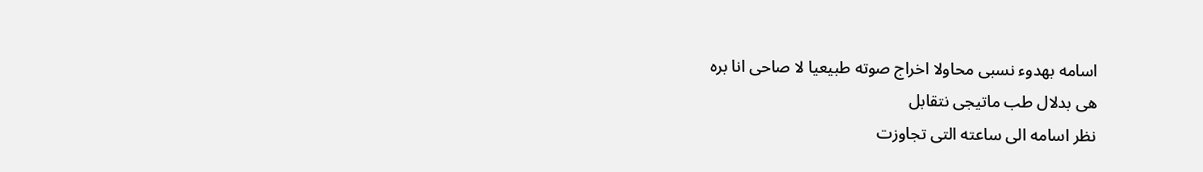اسامه بهدوء نسبى محاولا اخراج صوته طبيعيا لا صاحى انا بره
هى بدلال طب ماتيجى نتقابل
نظر اسامه الى ساعته التى تجاوزت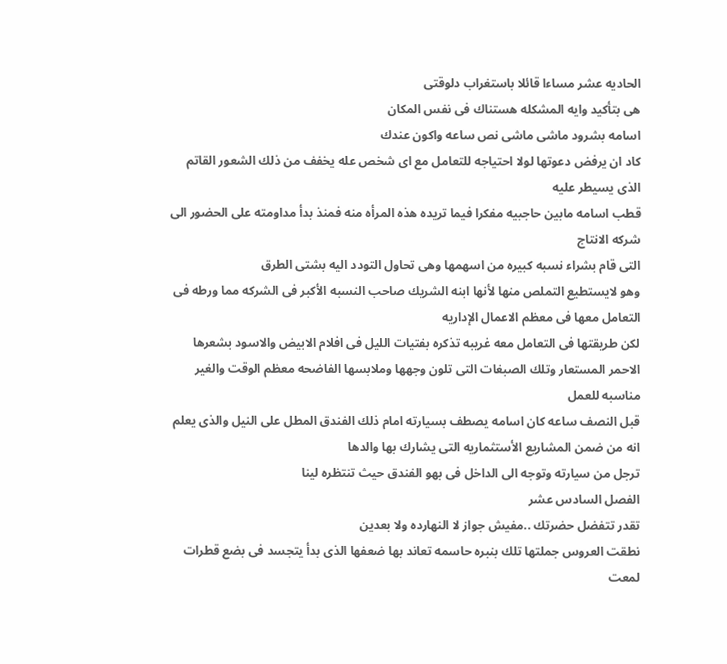الحاديه عشر مساءا قائلا باستغراب دلوقتى
هى بتأكيد وايه المشكله هستناك فى نفس المكان
اسامه بشرود ماشى ماشى نص ساعه واكون عندك
كاد ان يرفض دعوتها لولا احتياجه للتعامل مع اى شخص عله يخفف من ذلك الشعور القاتم الذى يسيطر عليه
قطب اسامه مابين حاجبيه مفكرا فيما تريده هذه المرأه منه فمنذ بدأ مداومته على الحضور الى شركه الانتاج
التى قام بشراء نسبه كبيره من اسهمها وهى تحاول التودد اليه بشتى الطرق
وهو لايستطيع التملص منها لأنها ابنه الشريك صاحب النسبه الأكبر فى الشركه مما ورطه فى التعامل معها فى معظم الاعمال الإداريه
لكن طريقتها فى التعامل معه غريبه تذكره بفتيات الليل فى افلام الابيض والاسود بشعرها الاحمر المستعار وتلك الصبغات التى تلون وجهها وملابسها الفاضحه معظم الوقت والغير مناسبه للعمل
قبل النصف ساعه كان اسامه يصطف بسيارته امام ذلك الفندق المطل على النيل والذى يعلم انه من ضمن المشاريع الأستثماريه التى يشارك بها والدها
ترجل من سيارته وتوجه الى الداخل فى بهو الفندق حيث تنتظره لينا
الفصل السادس عشر
تقدر تتفضل حضرتك ..مفيش جواز لا النهارده ولا بعدين
نطقت العروس جملتها تلك بنبره حاسمه تعاند بها ضعفها الذى بدأ يتجسد فى بضع قطرات لمعت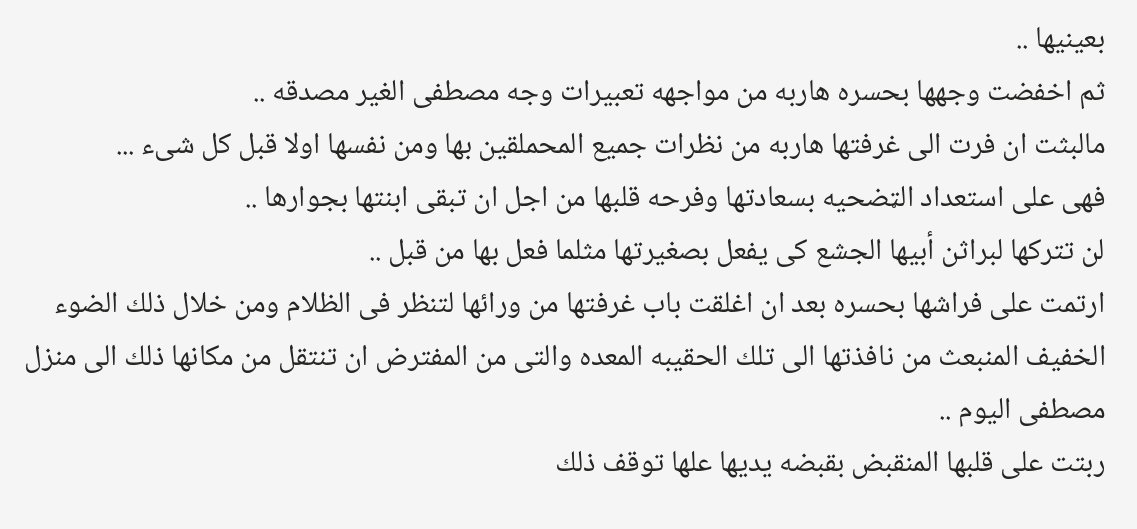بعينيها ..
ثم اخفضت وجهها بحسره هاربه من مواجهه تعبيرات وجه مصطفى الغير مصدقه ..
مالبثت ان فرت الى غرفتها هاربه من نظرات جميع المحملقين بها ومن نفسها اولا قبل كل شىء ...
فهى على استعداد الټضحيه بسعادتها وفرحه قلبها من اجل ان تبقى ابنتها بجوارها ..
لن تتركها لبراثن أبيها الجشع كى يفعل بصغيرتها مثلما فعل بها من قبل ..
ارتمت على فراشها بحسره بعد ان اغلقت باب غرفتها من ورائها لتنظر فى الظلام ومن خلال ذلك الضوء الخفيف المنبعث من نافذتها الى تلك الحقيبه المعده والتى من المفترض ان تنتقل من مكانها ذلك الى منزل مصطفى اليوم ..
ربتت على قلبها المنقبض بقبضه يديها علها توقف ذلك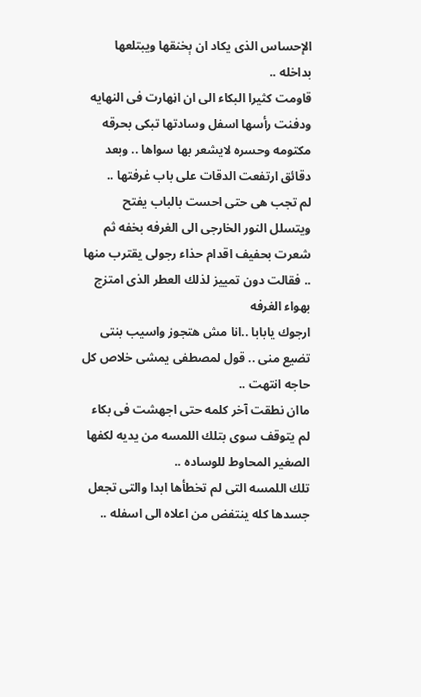الإحساس الذى يكاد ان ېخنقها ويبتلعها بداخله ..
قاومت كثيرا البكاء الى ان اڼهارت فى النهايه ودفنت رأسها اسفل وسادتها تبكى بحرقه مكتومه وحسره لايشعر بها سواها .. وبعد دقائق ارتفعت الدقات على باب غرفتها ..
لم تجب هى حتى احست بالباب يفتح ويتسلل النور الخارجى الى الغرفه بخفه ثم شعرت بحفيف اقدام حذاء رجولى يقترب منها .. فقالت دون تمييز لذلك العطر الذى امتزج بهواء الغرفه
ارجوك يابابا ..انا مش هتجوز واسيب بنتى تضيع منى .. قول لمصطفى يمشى خلاص كل حاجه انتهت ..
ماان نطقت آخر كلمه حتى اجهشت فى بكاء لم يتوقف سوى بتلك اللمسه من يديه لكفها الصغير المحاوط للوساده ..
تلك اللمسه التى لم تخطأها ابدا والتى تجعل جسدها كله ينتفض من اعلاه الى اسفله ..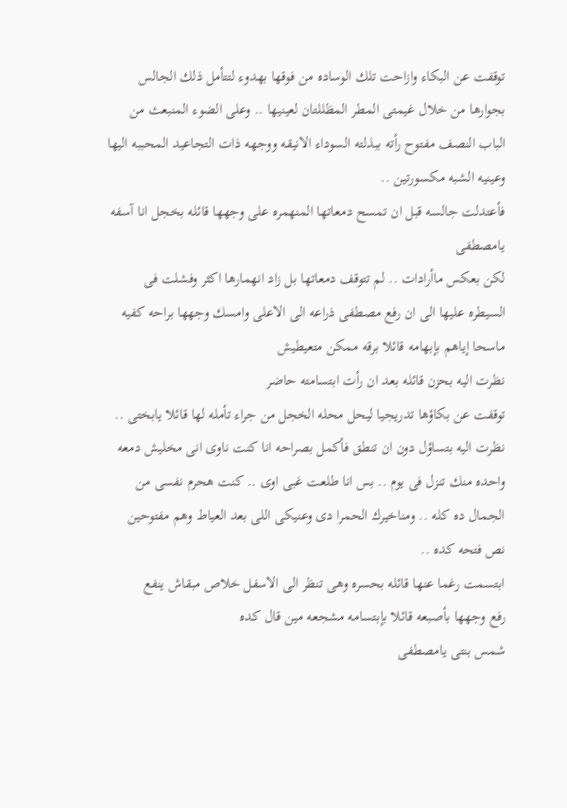توقفت عن البكاء وازاحت تلك الوساده من فوقها بهدوء لتتأمل ذلك الجالس بجوارها من خلال غيمتى المطر المظللتان لعينيها .. وعلى الضوء المنبعث من الباب النصف مفتوح رأته ببذلته السوداء الانيقه ووجهه ذات التجاعيد المحببه اليها وعينيه الشبه مكسورتين ..
فأعتدلت جالسه قبل ان تمسح دمعاتها المنهمره على وجهها قائله بخجل انا آسفه يامصطفى
لكن بعكس ماأرادات .. لم تتوقف دمعاتها بل زاد انهمارها اكثر وفشلت فى السيطره عليها الى ان رفع مصطفى ذراعه الى الاعلى وامسك وجهها براحه كفيه ماسحا إياهم بإبهامه قائلا برقه ممكن متعيطيش
نظرت اليه بحزن قائله بعد ان رأت ابتسامته حاضر
توقفت عن بكاؤها تدريجيا ليحل محله الخجل من جراء تأمله لها قائلا يابختى ..
نظرت اليه بتساؤل دون ان تنطق فأكمل بصراحه انا كنت ناوى انى مخليش دمعه واحده منك تنزل فى يوم .. بس انا طلعت غبى اوى .. كنت هحرم نفسى من الجمال ده كله .. ومناخيرك الحمرا دى وعنيكى اللى بعد العياط وهم مفتوحين نص فتحه كده ..
ابتسمت رغما عنها قائله بحسره وهى تنظر الى الاسفل خلاص مبقاش ينفع
رفع وجهها بأصبعه قائلا بإبتسامه مشجعه مين قال كده
شمس بنتى يامصطفى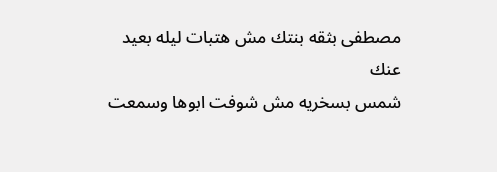مصطفى بثقه بنتك مش هتبات ليله بعيد عنك
شمس بسخريه مش شوفت ابوها وسمعت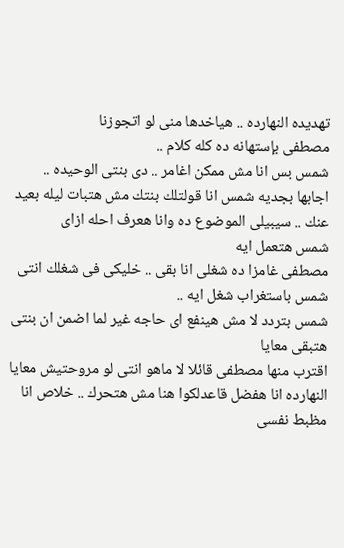تهديده النهارده .. هياخدها منى لو اتجوزنا
مصطفى بإستهانه ده كله كلام ..
شمس بس انا مش ممكن اغامر .. دى بنتى الوحيده ..
اجابها بجديه شمس انا قولتلك بنتك مش هتبات ليله بعيد عنك .. سيبيلى الموضوع ده وانا هعرف احله ازاى
شمس هتعمل ايه
مصطفى غامزا ده شغلى انا بقى .. خليكى فى شغلك انتى
شمس باستغراب شغل ايه ..
شمس بتردد لا مش هينفع اى حاجه غير لما اضمن ان بنتى هتبقى معايا
اقترب منها مصطفى قائلا لا ماهو انتى لو مروحتيش معايا النهارده انا هفضل قاعدلكوا هنا مش هتحرك .. خلاص انا مظبط نفسى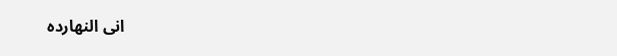انى النهارده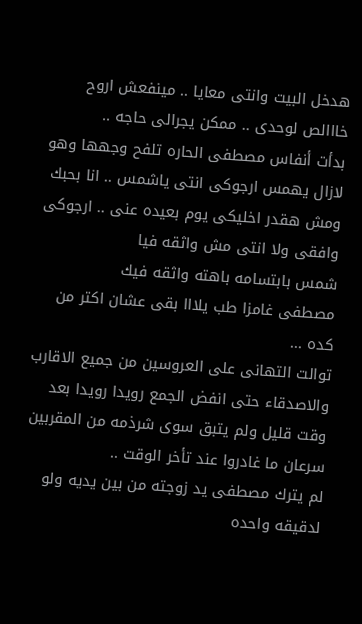هدخل البيت وانتى معايا .. مينفعش اروح خااالص لوحدى .. ممكن يجرالى حاجه ..
بدأت أنفاس مصطفى الحاره تلفح وجهها وهو لازال يهمس ارجوكى انتى ياشمس .. انا بحبك ومش هقدر اخليكى يوم بعيده عنى .. ارجوكى وافقى ولا انتى مش واثقه فيا
شمس بابتسامه باهته واثقه فيك
مصطفى غامزا طب يلااا بقى عشان اكتر من كده ...
توالت التهانى على العروسين من جميع الاقارب والاصدقاء حتى انفض الجمع رويدا رويدا بعد وقت قليل ولم يتبق سوى شرذمه من المقربين سرعان ما غادروا عند تأخر الوقت ..
لم يترك مصطفى يد زوجته من بين يديه ولو لدقيقه واحده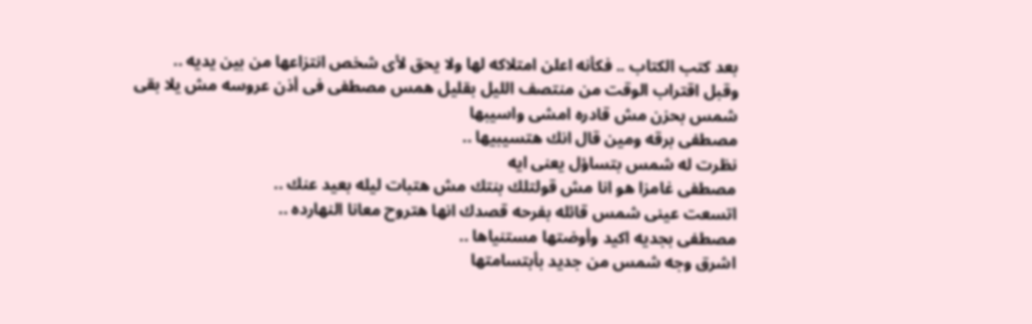بعد كتب الكتاب .. فكأنه اعلن امتلاكه لها ولا يحق لأى شخص انتزاعها من بين يديه ..
وقبل اقتراب الوقت من منتصف الليل بقليل همس مصطفى فى أذن عروسه مش يلا بقى
شمس بحزن مش قادره امشى واسيبها
مصطفى برقه ومين قال انك هتسيبيها ..
نظرت له شمس بتساؤل يعنى ايه
مصطفى غامزا هو انا مش قولتلك بنتك مش هتبات ليله بعيد عنك ..
اتسعت عينى شمس قائله بفرحه قصدك انها هتروح معانا النهارده ..
مصطفى بجديه اكيد وأوضتها مستنياها ..
اشرق وجه شمس من جديد بأبتسامتها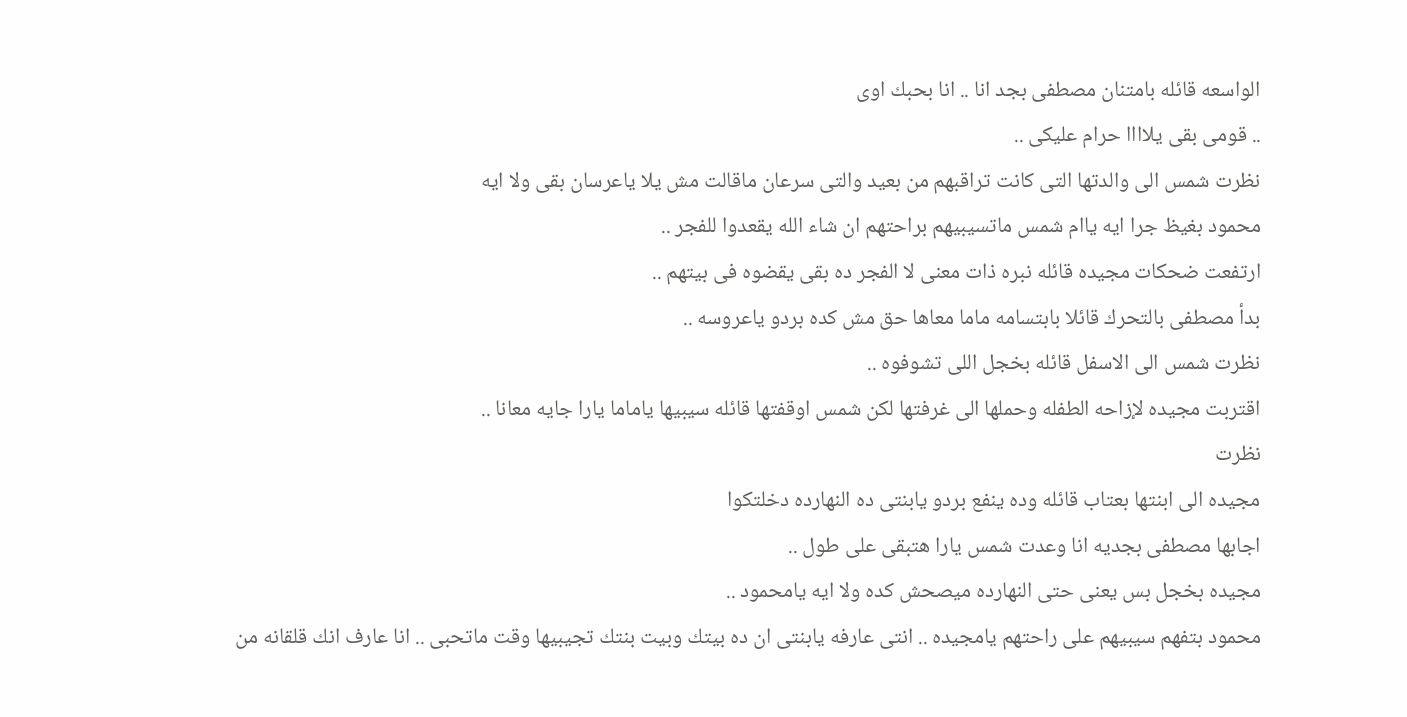الواسعه قائله بامتنان مصطفى بجد انا .. انا بحبك اوى
.. قومى بقى يلاااا حرام عليكى ..
نظرت شمس الى والدتها التى كانت تراقبهم من بعيد والتى سرعان ماقالت مش يلا ياعرسان بقى ولا ايه
محمود بغيظ جرا ايه ياام شمس ماتسيبيهم براحتهم ان شاء الله يقعدوا للفجر ..
ارتفعت ضحكات مجيده قائله نبره ذات معنى لا الفجر ده بقى يقضوه فى بيتهم ..
بدأ مصطفى بالتحرك قائلا بابتسامه ماما معاها حق مش كده بردو ياعروسه ..
نظرت شمس الى الاسفل قائله بخجل اللى تشوفوه ..
اقتربت مجيده لإزاحه الطفله وحملها الى غرفتها لكن شمس اوقفتها قائله سيبيها ياماما يارا جايه معانا ..
نظرت
مجيده الى ابنتها بعتاب قائله وده ينفع بردو يابنتى ده النهارده دخلتكوا
اجابها مصطفى بجديه انا وعدت شمس يارا هتبقى على طول ..
مجيده بخجل بس يعنى حتى النهارده ميصحش كده ولا ايه يامحمود ..
محمود بتفهم سيبيهم على راحتهم يامجيده .. انتى عارفه يابنتى ان ده بيتك وبيت بنتك تجيبيها وقت ماتحبى .. انا عارف انك قلقانه من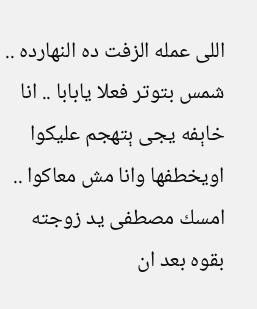اللى عمله الزفت ده النهارده ..
شمس بتوتر فعلا يابابا .. انا خاېفه يجى ېتهجم عليكوا اويخطفها وانا مش معاكوا ..
امسك مصطفى يد زوجته بقوه بعد ان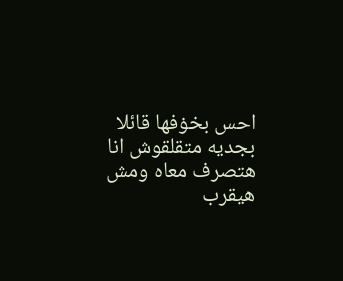احس بخۏفها قائلا بجديه متقلقوش انا هتصرف معاه ومش
هيقرب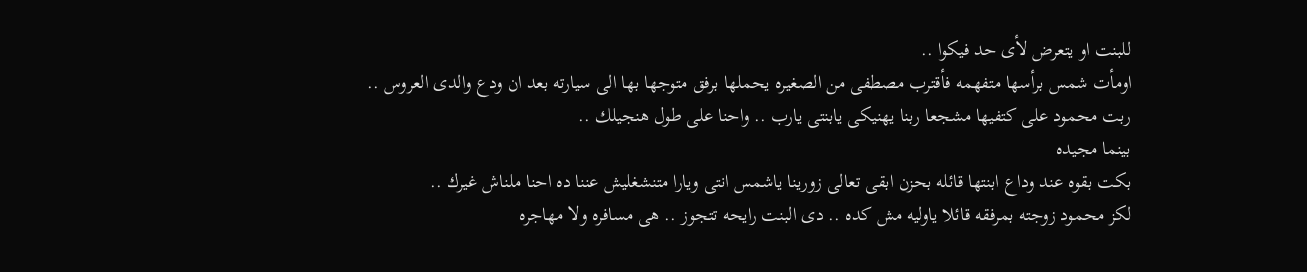للبنت او يتعرض لأى حد فيكوا ..
اومأت شمس برأسها متفهمه فأقترب مصطفى من الصغيره يحملها برفق متوجها بها الى سيارته بعد ان ودع والدى العروس ..
ربت محمود على كتفيها مشجعا ربنا يهنيكى يابنتى يارب .. واحنا على طول هنجيلك ..
بينما مجيده
بكت بقوه عند وداع ابنتها قائله بحزن ابقى تعالى زورينا ياشمس انتى ويارا متنشغليش عننا ده احنا ملناش غيرك ..
لكز محمود زوجته بمرفقه قائلا ياوليه مش كده .. دى البنت رايحه تتجوز .. هى مسافره ولا مهاجره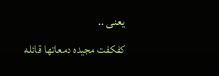يعنى ..
كفكفت مجيده دمعاتها قائله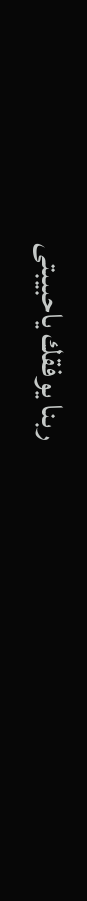ربنا يوفقك ياحبيبتى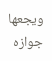ويجعها جوازه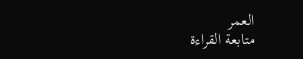العمر
متابعة القراءة